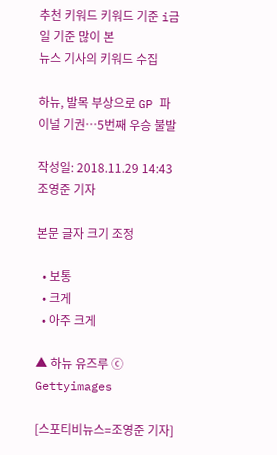추천 키워드 키워드 기준 i금일 기준 많이 본
뉴스 기사의 키워드 수집

하뉴, 발목 부상으로 GP 파이널 기권…5번째 우승 불발

작성일: 2018.11.29 14:43 조영준 기자

본문 글자 크기 조정

  • 보통
  • 크게
  • 아주 크게

▲ 하뉴 유즈루 ⓒ Gettyimages

[스포티비뉴스=조영준 기자]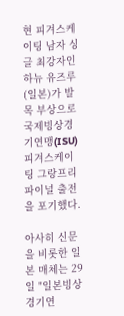현 피겨스케이팅 남자 싱글 최강자인 하뉴 유즈루(일본)가 발목 부상으로 국제빙상경기연맹(ISU) 피겨스케이팅 그랑프리 파이널 출전을 포기했다.

아사히 신문을 비롯한 일본 매체는 29일 "일본빙상경기연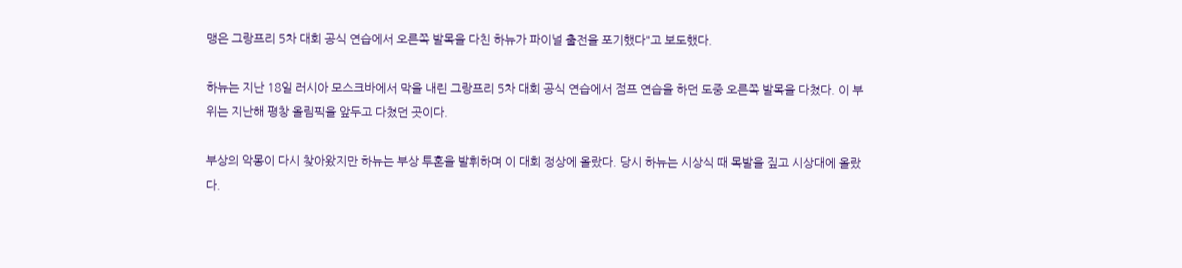맹은 그랑프리 5차 대회 공식 연습에서 오른쪽 발목을 다친 하뉴가 파이널 출전을 포기했다"고 보도했다.

하뉴는 지난 18일 러시아 모스크바에서 막을 내린 그랑프리 5차 대회 공식 연습에서 점프 연습을 하던 도중 오른쪽 발목을 다쳤다. 이 부위는 지난해 평창 올림픽을 앞두고 다쳤던 곳이다.

부상의 악몽이 다시 찾아왔지만 하뉴는 부상 투혼을 발휘하며 이 대회 정상에 올랐다. 당시 하뉴는 시상식 때 목발을 짚고 시상대에 올랐다.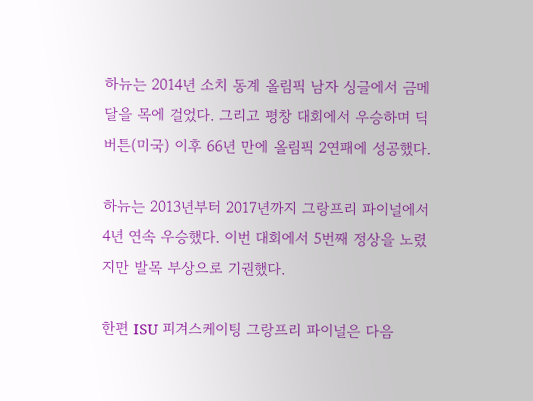하뉴는 2014년 소치 동계 올림픽 남자 싱글에서 금메달을 목에 걸었다. 그리고 평창 대회에서 우승하며 딕 버튼(미국) 이후 66년 만에 올림픽 2연패에 성공했다.

하뉴는 2013년부터 2017년까지 그랑프리 파이널에서 4년 연속 우승했다. 이번 대회에서 5번째 정상을 노렸지만 발목 부상으로 기권했다.

한편 ISU 피겨스케이팅 그랑프리 파이널은 다음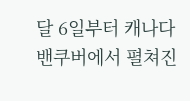달 6일부터 캐나다 밴쿠버에서 펼쳐진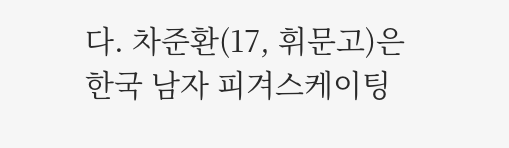다. 차준환(17, 휘문고)은 한국 남자 피겨스케이팅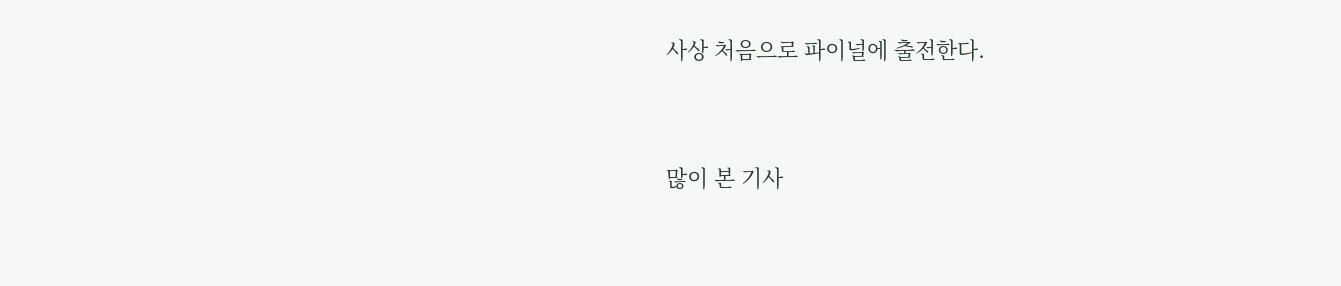사상 처음으로 파이널에 출전한다.


많이 본 기사